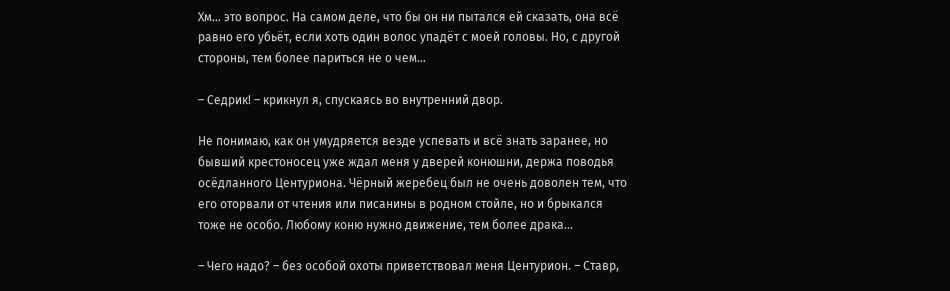Хм… это вопрос. На самом деле, что бы он ни пытался ей сказать, она всё равно его убьёт, если хоть один волос упадёт с моей головы. Но, с другой стороны, тем более париться не о чем…

– Седрик! – крикнул я, спускаясь во внутренний двор.

Не понимаю, как он умудряется везде успевать и всё знать заранее, но бывший крестоносец уже ждал меня у дверей конюшни, держа поводья осёдланного Центуриона. Чёрный жеребец был не очень доволен тем, что его оторвали от чтения или писанины в родном стойле, но и брыкался тоже не особо. Любому коню нужно движение, тем более драка…

– Чего надо? – без особой охоты приветствовал меня Центурион. – Ставр,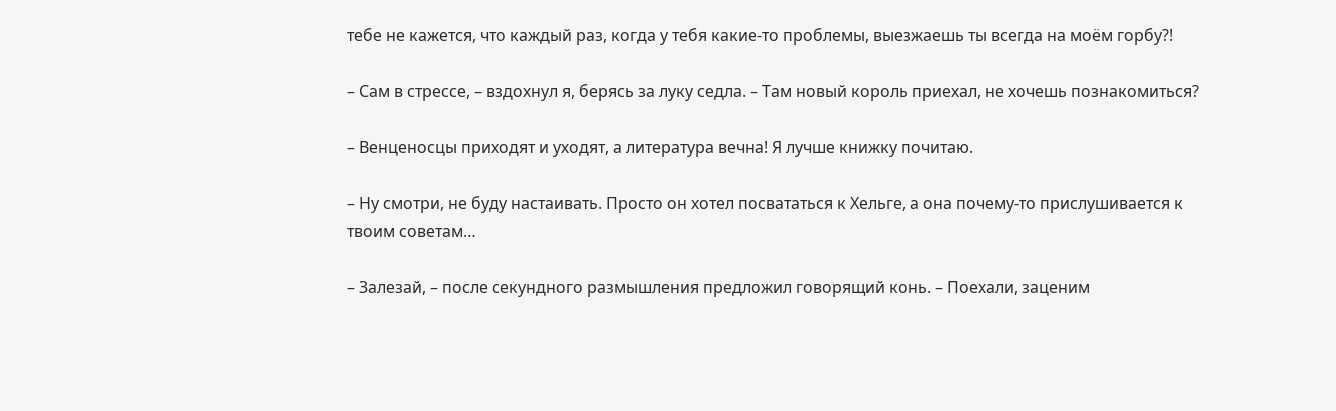тебе не кажется, что каждый раз, когда у тебя какие-то проблемы, выезжаешь ты всегда на моём горбу?!

– Сам в стрессе, – вздохнул я, берясь за луку седла. – Там новый король приехал, не хочешь познакомиться?

– Венценосцы приходят и уходят, а литература вечна! Я лучше книжку почитаю.

– Ну смотри, не буду настаивать. Просто он хотел посвататься к Хельге, а она почему-то прислушивается к твоим советам…

– Залезай, – после секундного размышления предложил говорящий конь. – Поехали, заценим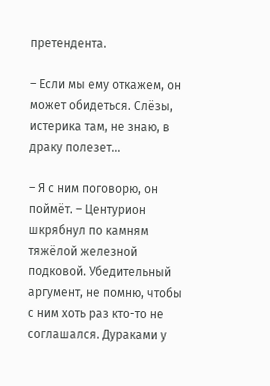претендента.

– Если мы ему откажем, он может обидеться. Слёзы, истерика там, не знаю, в драку полезет…

– Я с ним поговорю, он поймёт. – Центурион шкрябнул по камням тяжёлой железной подковой. Убедительный аргумент, не помню, чтобы с ним хоть раз кто-то не соглашался. Дураками у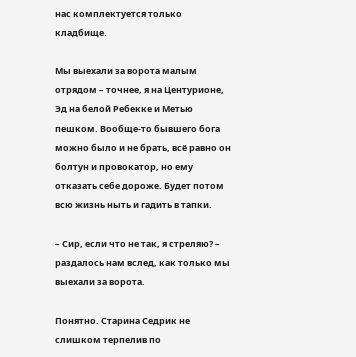нас комплектуется только кладбище.

Мы выехали за ворота малым отрядом – точнее, я на Центурионе, Эд на белой Ребекке и Метью пешком. Вообще-то бывшего бога можно было и не брать, всё равно он болтун и провокатор, но ему отказать себе дороже. Будет потом всю жизнь ныть и гадить в тапки.

– Сир, если что не так, я стреляю? – раздалось нам вслед, как только мы выехали за ворота.

Понятно. Старина Седрик не слишком терпелив по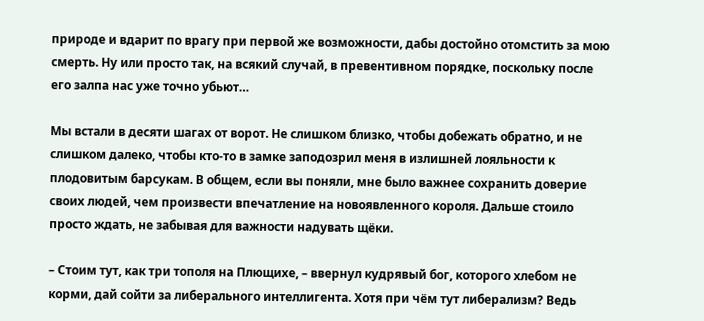природе и вдарит по врагу при первой же возможности, дабы достойно отомстить за мою смерть. Ну или просто так, на всякий случай, в превентивном порядке, поскольку после его залпа нас уже точно убьют…

Мы встали в десяти шагах от ворот. Не слишком близко, чтобы добежать обратно, и не слишком далеко, чтобы кто-то в замке заподозрил меня в излишней лояльности к плодовитым барсукам. В общем, если вы поняли, мне было важнее сохранить доверие своих людей, чем произвести впечатление на новоявленного короля. Дальше стоило просто ждать, не забывая для важности надувать щёки.

– Стоим тут, как три тополя на Плющихе, – ввернул кудрявый бог, которого хлебом не корми, дай сойти за либерального интеллигента. Хотя при чём тут либерализм? Ведь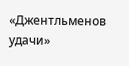«Джентльменов удачи»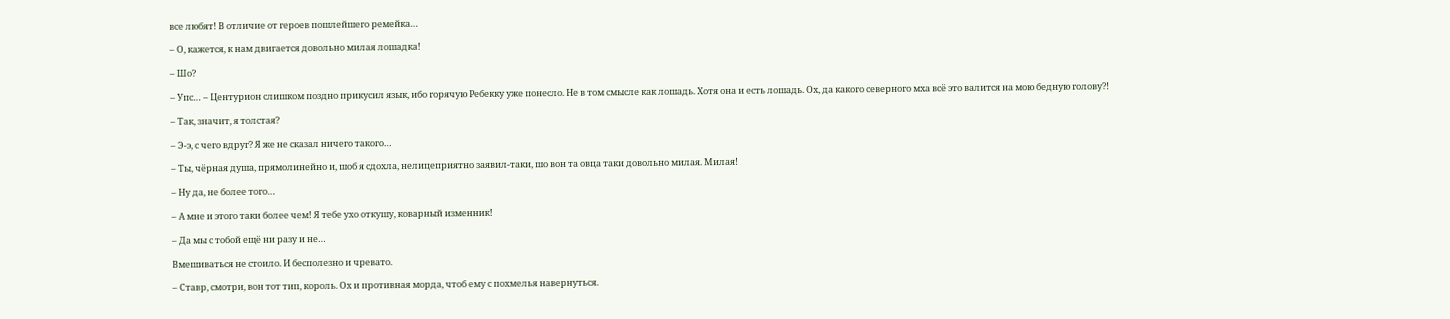все любят! В отличие от героев пошлейшего ремейка…

– О, кажется, к нам двигается довольно милая лошадка!

– Шо?

– Упс… – Центурион слишком поздно прикусил язык, ибо горячую Ребекку уже понесло. Не в том смысле как лошадь. Хотя она и есть лошадь. Ох, да какого северного мха всё это валится на мою бедную голову?!

– Так, значит, я толстая?

– Э-э, с чего вдруг? Я же не сказал ничего такого…

– Ты, чёрная душа, прямолинейно и, шоб я сдохла, нелицеприятно заявил-таки, шо вон та овца таки довольно милая. Милая!

– Ну да, не более того…

– А мне и этого таки более чем! Я тебе ухо откушу, коварный изменник!

– Да мы с тобой ещё ни разу и не…

Вмешиваться не стоило. И бесполезно и чревато.

– Ставр, смотри, вон тот тип, король. Ох и противная морда, чтоб ему с похмелья навернуться.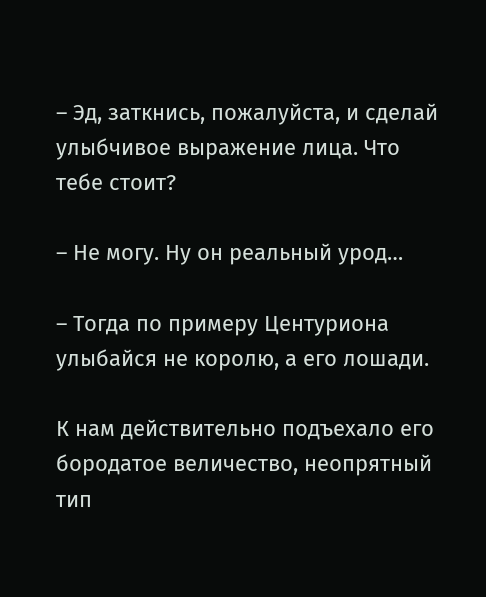– Эд, заткнись, пожалуйста, и сделай улыбчивое выражение лица. Что тебе стоит?

– Не могу. Ну он реальный урод…

– Тогда по примеру Центуриона улыбайся не королю, а его лошади.

К нам действительно подъехало его бородатое величество, неопрятный тип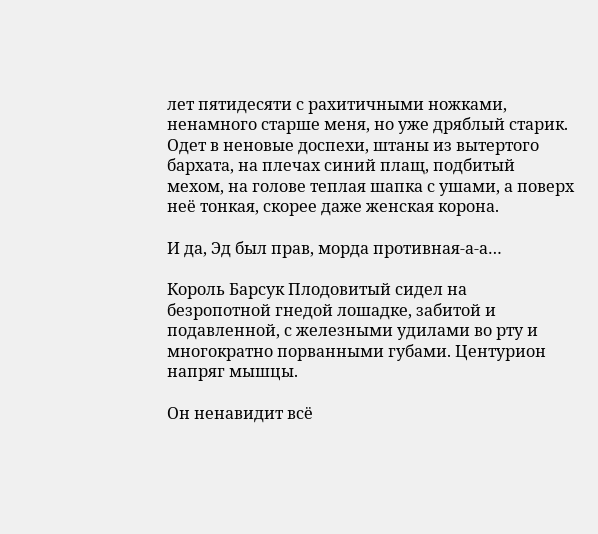лет пятидесяти с рахитичными ножками, ненамного старше меня, но уже дряблый старик. Одет в неновые доспехи, штаны из вытертого бархата, на плечах синий плащ, подбитый мехом, на голове теплая шапка с ушами, а поверх неё тонкая, скорее даже женская корона.

И да, Эд был прав, морда противная-а-а…

Король Барсук Плодовитый сидел на безропотной гнедой лошадке, забитой и подавленной, с железными удилами во рту и многократно порванными губами. Центурион напряг мышцы.

Он ненавидит всё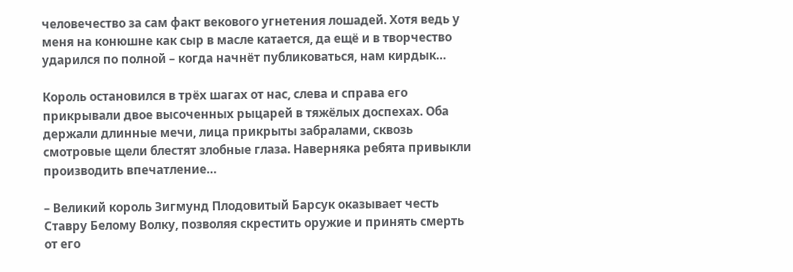человечество за сам факт векового угнетения лошадей. Хотя ведь у меня на конюшне как сыр в масле катается, да ещё и в творчество ударился по полной – когда начнёт публиковаться, нам кирдык…

Король остановился в трёх шагах от нас, слева и справа его прикрывали двое высоченных рыцарей в тяжёлых доспехах. Оба держали длинные мечи, лица прикрыты забралами, сквозь смотровые щели блестят злобные глаза. Наверняка ребята привыкли производить впечатление…

– Великий король Зигмунд Плодовитый Барсук оказывает честь Ставру Белому Волку, позволяя скрестить оружие и принять смерть от его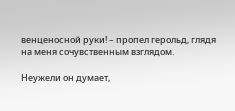венценосной руки! – пропел герольд, глядя на меня сочувственным взглядом.

Неужели он думает,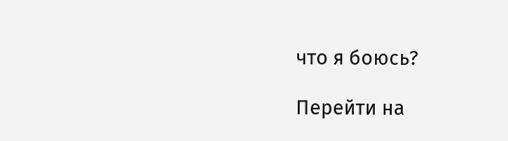что я боюсь?

Перейти на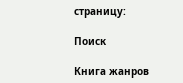страницу:

Поиск

Книга жанров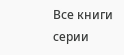Все книги серии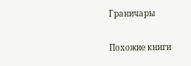Граничары

Похожие книги